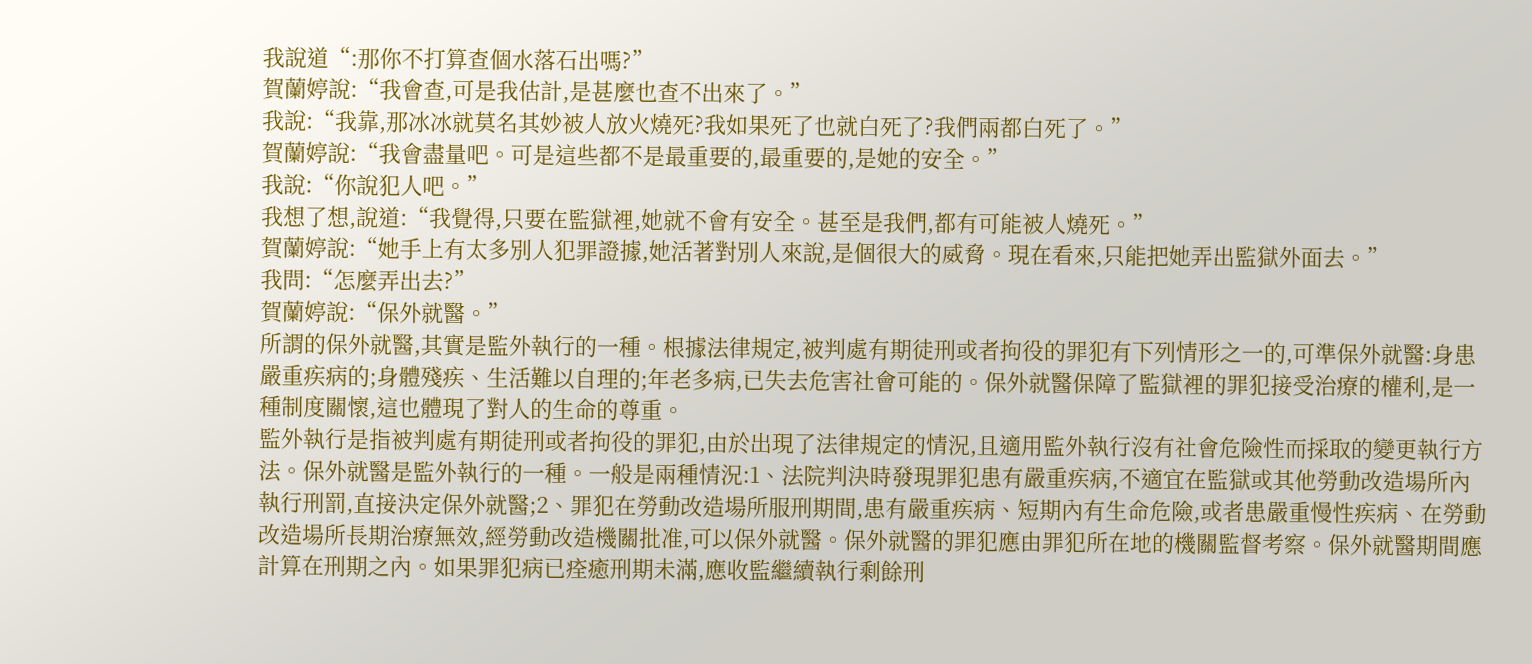我說道“:那你不打算查個水落石出嗎?”
賀蘭婷說:“我會查,可是我估計,是甚麼也查不出來了。”
我說:“我靠,那冰冰就莫名其妙被人放火燒死?我如果死了也就白死了?我們兩都白死了。”
賀蘭婷說:“我會盡量吧。可是這些都不是最重要的,最重要的,是她的安全。”
我說:“你說犯人吧。”
我想了想,說道:“我覺得,只要在監獄裡,她就不會有安全。甚至是我們,都有可能被人燒死。”
賀蘭婷說:“她手上有太多別人犯罪證據,她活著對別人來說,是個很大的威脅。現在看來,只能把她弄出監獄外面去。”
我問:“怎麼弄出去?”
賀蘭婷說:“保外就醫。”
所謂的保外就醫,其實是監外執行的一種。根據法律規定,被判處有期徒刑或者拘役的罪犯有下列情形之一的,可準保外就醫:身患嚴重疾病的;身體殘疾、生活難以自理的;年老多病,已失去危害社會可能的。保外就醫保障了監獄裡的罪犯接受治療的權利,是一種制度關懷,這也體現了對人的生命的尊重。
監外執行是指被判處有期徒刑或者拘役的罪犯,由於出現了法律規定的情況,且適用監外執行沒有社會危險性而採取的變更執行方法。保外就醫是監外執行的一種。一般是兩種情況:1、法院判決時發現罪犯患有嚴重疾病,不適宜在監獄或其他勞動改造場所內執行刑罰,直接決定保外就醫;2、罪犯在勞動改造場所服刑期間,患有嚴重疾病、短期內有生命危險,或者患嚴重慢性疾病、在勞動改造場所長期治療無效,經勞動改造機關批准,可以保外就醫。保外就醫的罪犯應由罪犯所在地的機關監督考察。保外就醫期間應計算在刑期之內。如果罪犯病已痊癒刑期未滿,應收監繼續執行剩餘刑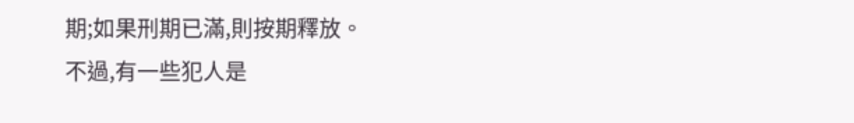期;如果刑期已滿,則按期釋放。
不過,有一些犯人是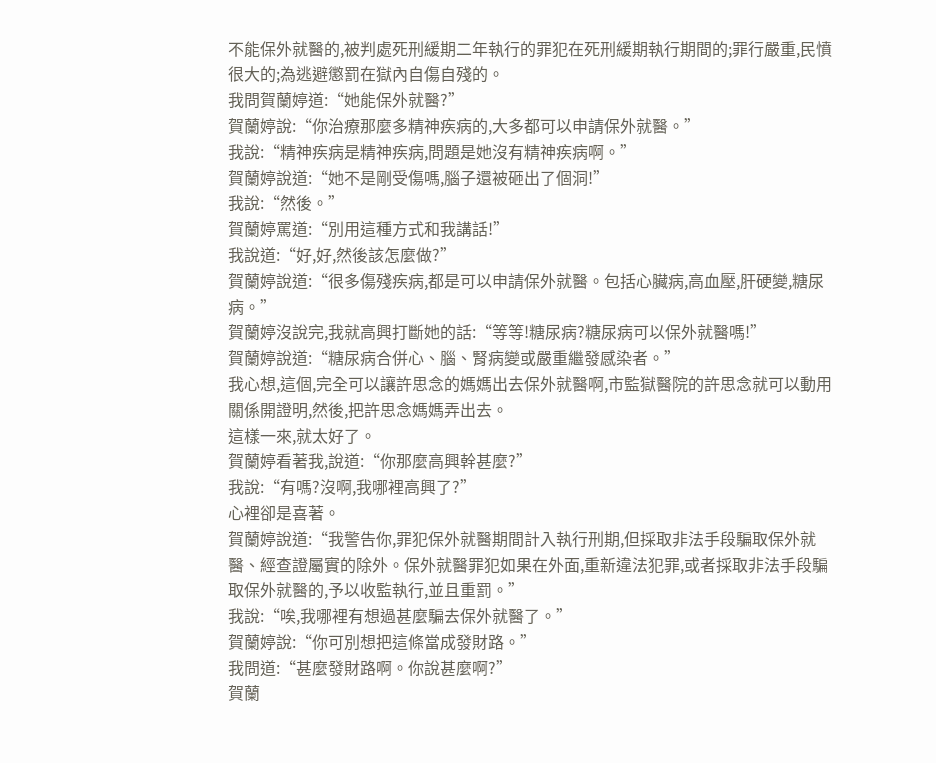不能保外就醫的,被判處死刑緩期二年執行的罪犯在死刑緩期執行期間的;罪行嚴重,民憤很大的;為逃避懲罰在獄內自傷自殘的。
我問賀蘭婷道:“她能保外就醫?”
賀蘭婷說:“你治療那麼多精神疾病的,大多都可以申請保外就醫。”
我說:“精神疾病是精神疾病,問題是她沒有精神疾病啊。”
賀蘭婷說道:“她不是剛受傷嗎,腦子還被砸出了個洞!”
我說:“然後。”
賀蘭婷罵道:“別用這種方式和我講話!”
我說道:“好,好,然後該怎麼做?”
賀蘭婷說道:“很多傷殘疾病,都是可以申請保外就醫。包括心臟病,高血壓,肝硬變,糖尿病。”
賀蘭婷沒說完,我就高興打斷她的話:“等等!糖尿病?糖尿病可以保外就醫嗎!”
賀蘭婷說道:“糖尿病合併心、腦、腎病變或嚴重繼發感染者。”
我心想,這個,完全可以讓許思念的媽媽出去保外就醫啊,市監獄醫院的許思念就可以動用關係開證明,然後,把許思念媽媽弄出去。
這樣一來,就太好了。
賀蘭婷看著我,說道:“你那麼高興幹甚麼?”
我說:“有嗎?沒啊,我哪裡高興了?”
心裡卻是喜著。
賀蘭婷說道:“我警告你,罪犯保外就醫期間計入執行刑期,但採取非法手段騙取保外就醫、經查證屬實的除外。保外就醫罪犯如果在外面,重新違法犯罪,或者採取非法手段騙取保外就醫的,予以收監執行,並且重罰。”
我說:“唉,我哪裡有想過甚麼騙去保外就醫了。”
賀蘭婷說:“你可別想把這條當成發財路。”
我問道:“甚麼發財路啊。你說甚麼啊?”
賀蘭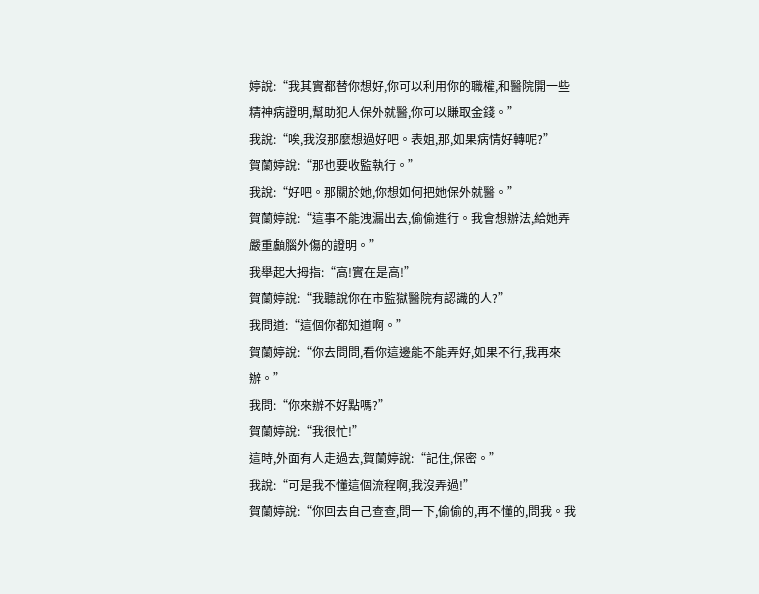婷說:“我其實都替你想好,你可以利用你的職權,和醫院開一些精神病證明,幫助犯人保外就醫,你可以賺取金錢。”
我說:“唉,我沒那麼想過好吧。表姐,那,如果病情好轉呢?”
賀蘭婷說:“那也要收監執行。”
我說:“好吧。那關於她,你想如何把她保外就醫。”
賀蘭婷說:“這事不能洩漏出去,偷偷進行。我會想辦法,給她弄嚴重顱腦外傷的證明。”
我舉起大拇指:“高!實在是高!”
賀蘭婷說:“我聽說你在市監獄醫院有認識的人?”
我問道:“這個你都知道啊。”
賀蘭婷說:“你去問問,看你這邊能不能弄好,如果不行,我再來辦。”
我問:“你來辦不好點嗎?”
賀蘭婷說:“我很忙!”
這時,外面有人走過去,賀蘭婷說:“記住,保密。”
我說:“可是我不懂這個流程啊,我沒弄過!”
賀蘭婷說:“你回去自己查查,問一下,偷偷的,再不懂的,問我。我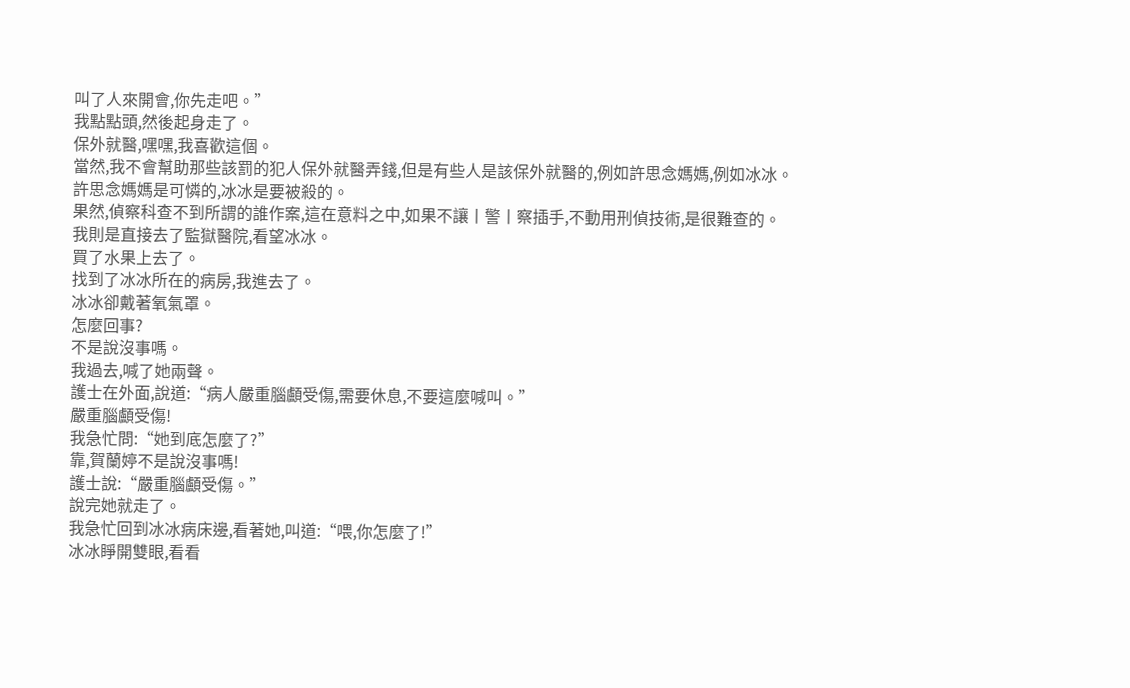叫了人來開會,你先走吧。”
我點點頭,然後起身走了。
保外就醫,嘿嘿,我喜歡這個。
當然,我不會幫助那些該罰的犯人保外就醫弄錢,但是有些人是該保外就醫的,例如許思念媽媽,例如冰冰。
許思念媽媽是可憐的,冰冰是要被殺的。
果然,偵察科查不到所謂的誰作案,這在意料之中,如果不讓丨警丨察插手,不動用刑偵技術,是很難查的。
我則是直接去了監獄醫院,看望冰冰。
買了水果上去了。
找到了冰冰所在的病房,我進去了。
冰冰卻戴著氧氣罩。
怎麼回事?
不是說沒事嗎。
我過去,喊了她兩聲。
護士在外面,說道:“病人嚴重腦顱受傷,需要休息,不要這麼喊叫。”
嚴重腦顱受傷!
我急忙問:“她到底怎麼了?”
靠,賀蘭婷不是說沒事嗎!
護士說:“嚴重腦顱受傷。”
說完她就走了。
我急忙回到冰冰病床邊,看著她,叫道:“喂,你怎麼了!”
冰冰睜開雙眼,看看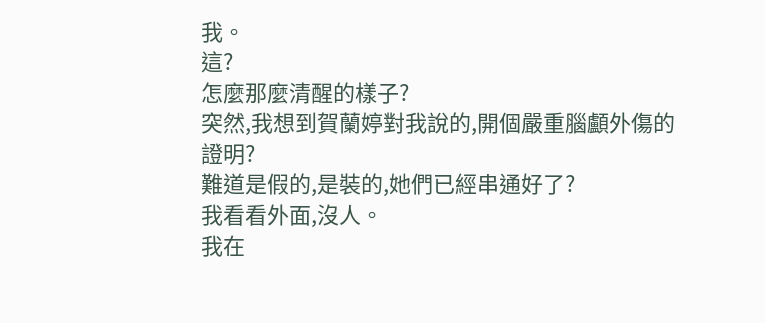我。
這?
怎麼那麼清醒的樣子?
突然,我想到賀蘭婷對我說的,開個嚴重腦顱外傷的證明?
難道是假的,是裝的,她們已經串通好了?
我看看外面,沒人。
我在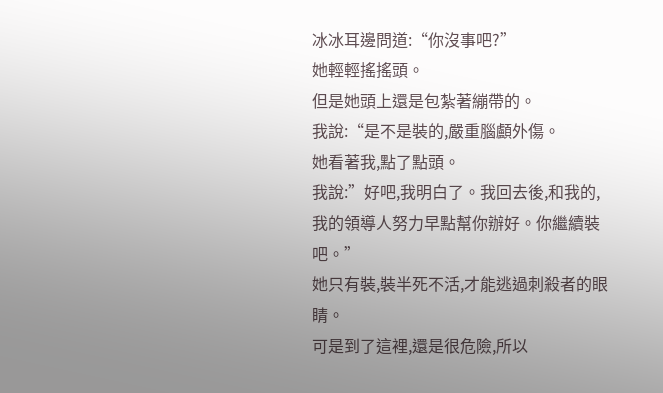冰冰耳邊問道:“你沒事吧?”
她輕輕搖搖頭。
但是她頭上還是包紮著繃帶的。
我說:“是不是裝的,嚴重腦顱外傷。
她看著我,點了點頭。
我說:”好吧,我明白了。我回去後,和我的,我的領導人努力早點幫你辦好。你繼續裝吧。”
她只有裝,裝半死不活,才能逃過刺殺者的眼睛。
可是到了這裡,還是很危險,所以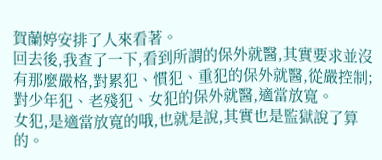賀蘭婷安排了人來看著。
回去後,我查了一下,看到所謂的保外就醫,其實要求並沒有那麼嚴格,對累犯、慣犯、重犯的保外就醫,從嚴控制;對少年犯、老殘犯、女犯的保外就醫,適當放寬。
女犯,是適當放寬的哦,也就是說,其實也是監獄說了算的。